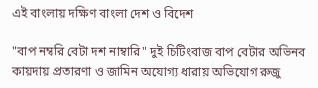এই বাংলায় দক্ষিণ বাংলা দেশ ও বিদেশ

"বাপ নম্বরি বেটা দশ নাম্বারি" দুই চিটিংবাজ বাপ বেটার অভিনব কায়দায় প্রতারণা ও জামিন অযোগ্য ধারায় অভিযোগ রুজু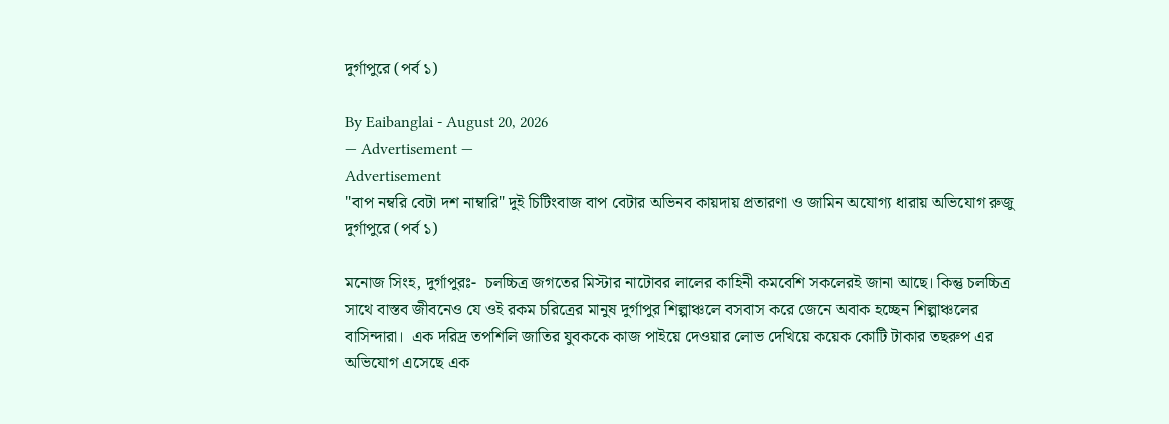দুর্গাপুরে (পর্ব ১)

By Eaibanglai - August 20, 2026
— Advertisement —
Advertisement
"বাপ নম্বরি বেটা দশ নাম্বারি" দুই চিটিংবাজ বাপ বেটার অভিনব কায়দায় প্রতারণা ও জামিন অযোগ্য ধারায় অভিযোগ রুজু দুর্গাপুরে (পর্ব ১)

মনোজ সিংহ, দুর্গাপুরঃ-  চলচ্চিত্র জগতের মিস্টার নাটোবর লালের কাহিনী কমবেশি সকলেরই জানা আছে। কিন্তু চলচ্চিত্র সাথে বাস্তব জীবনেও যে ওই রকম চরিত্রের মানুষ দুর্গাপুর শিল্পাঞ্চলে বসবাস করে জেনে অবাক হচ্ছেন শিল্পাঞ্চলের বাসিন্দারা।  এক দরিদ্র তপশিলি জাতির যুবককে কাজ পাইয়ে দেওয়ার লোভ দেখিয়ে কয়েক কোটি টাকার তছরুপ এর অভিযোগ এসেছে এক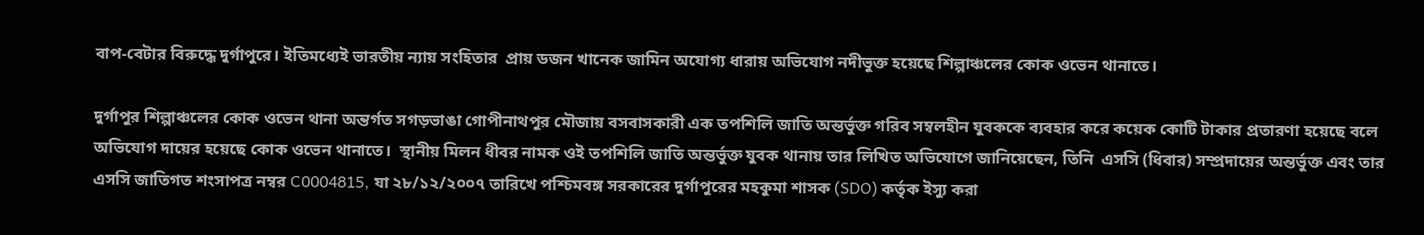বাপ-বেটার বিরুদ্ধে দুর্গাপুরে। ইতিমধ্যেই ভারতীয় ন্যায় সংহিতার  প্রায় ডজন খানেক জামিন অযোগ্য ধারায় অভিযোগ নদীভুক্ত হয়েছে শিল্পাঞ্চলের কোক ওভেন থানাতে।

দুর্গাপুর শিল্পাঞ্চলের কোক ওভেন থানা অন্তর্গত সগড়ভাঙা গোপীনাথপুর মৌজায় বসবাসকারী এক তপশিলি জাতি অন্তর্ভুক্ত গরিব সম্বলহীন যুবককে ব্যবহার করে কয়েক কোটি টাকার প্রতারণা হয়েছে বলে অভিযোগ দায়ের হয়েছে কোক ওভেন থানাতে।  স্থানীয় মিলন ধীবর নামক ওই তপশিলি জাতি অন্তর্ভুক্ত যুবক থানায় তার লিখিত অভিযোগে জানিয়েছেন, তিনি  এসসি (ধিবার) সম্প্রদায়ের অন্তর্ভুক্ত এবং তার এসসি জাতিগত শংসাপত্র নম্বর C0004815, যা ২৮/১২/২০০৭ তারিখে পশ্চিমবঙ্গ সরকারের দুর্গাপুরের মহকুমা শাসক (SDO) কর্তৃক ইস্যু করা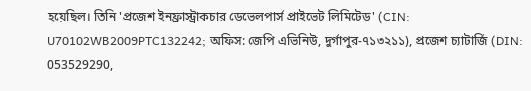হয়েছিল। তিনি 'প্রজেশ ইনফ্রাস্ট্রাকচার ডেভেলপার্স প্রাইভেট লিমিটেড' (CIN: U70102WB2009PTC132242; অফিস: জেপি এভিনিউ, দুর্গাপুর-৭১৩২১১), প্রজেশ চ্যাটার্জি (DIN: 053529290,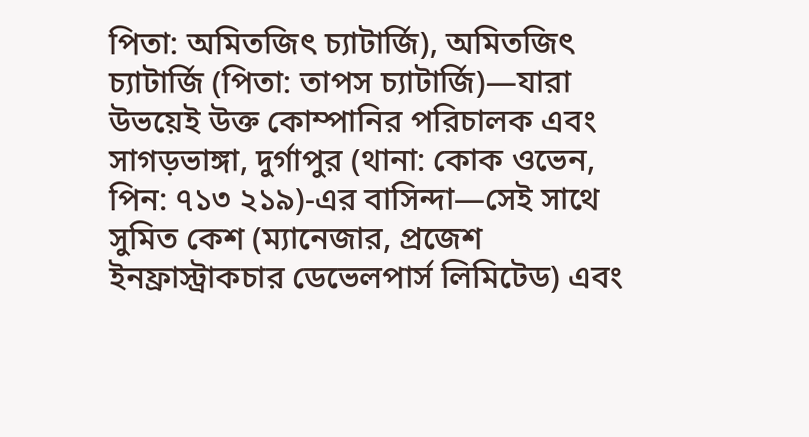পিতা: অমিতজিৎ চ্যাটার্জি), অমিতজিৎ চ্যাটার্জি (পিতা: তাপস চ্যাটার্জি)—যারা উভয়েই উক্ত কোম্পানির পরিচালক এবং সাগড়ভাঙ্গা, দুর্গাপুর (থানা: কোক ওভেন, পিন: ৭১৩ ২১৯)-এর বাসিন্দা—সেই সাথে সুমিত কেশ (ম্যানেজার, প্রজেশ ইনফ্রাস্ট্রাকচার ডেভেলপার্স লিমিটেড) এবং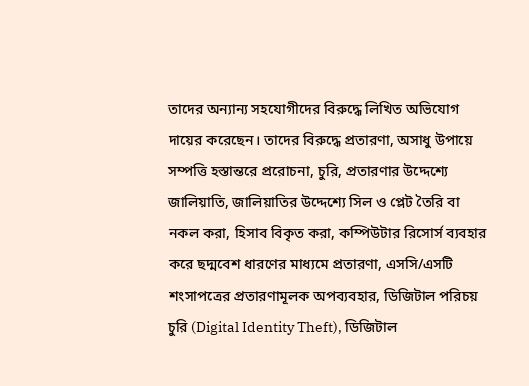তাদের অন্যান্য সহযোগীদের বিরুদ্ধে লিখিত অভিযোগ দায়ের করেছেন। তাদের বিরুদ্ধে প্রতারণা, অসাধু উপায়ে সম্পত্তি হস্তান্তরে প্ররোচনা, চুরি, প্রতারণার উদ্দেশ্যে জালিয়াতি, জালিয়াতির উদ্দেশ্যে সিল ও প্লেট তৈরি বা নকল করা, হিসাব বিকৃত করা, কম্পিউটার রিসোর্স ব্যবহার করে ছদ্মবেশ ধারণের মাধ্যমে প্রতারণা, এসসি/এসটি শংসাপত্রের প্রতারণামূলক অপব্যবহার, ডিজিটাল পরিচয় চুরি (Digital Identity Theft), ডিজিটাল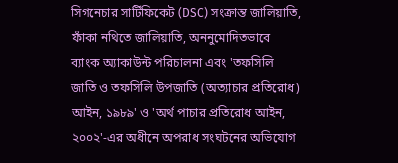সিগনেচার সার্টিফিকেট (DSC) সংক্রান্ত জালিয়াতি, ফাঁকা নথিতে জালিয়াতি, অননুমোদিতভাবে ব্যাংক অ্যাকাউন্ট পরিচালনা এবং 'তফসিলি জাতি ও তফসিলি উপজাতি (অত্যাচার প্রতিরোধ) আইন, ১৯৮৯' ও 'অর্থ পাচার প্রতিরোধ আইন, ২০০২'-এর অধীনে অপরাধ সংঘটনের অভিযোগ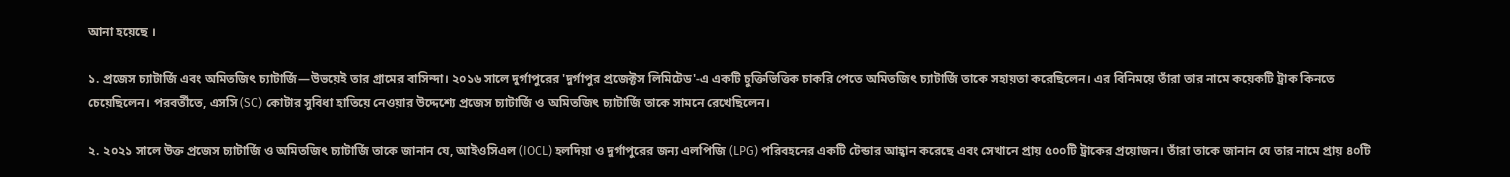আনা হয়েছে ।

১. প্রজেস চ্যাটার্জি এবং অমিতজিৎ চ্যাটার্জি—উভয়েই তার গ্রামের বাসিন্দা। ২০১৬ সালে দুর্গাপুরের 'দুর্গাপুর প্রজেক্টস লিমিটেড'-এ একটি চুক্তিভিত্তিক চাকরি পেতে অমিতজিৎ চ্যাটার্জি তাকে সহায়তা করেছিলেন। এর বিনিময়ে তাঁরা তার নামে কয়েকটি ট্রাক কিনতে চেয়েছিলেন। পরবর্তীতে, এসসি (SC) কোটার সুবিধা হাতিয়ে নেওয়ার উদ্দেশ্যে প্রজেস চ্যাটার্জি ও অমিতজিৎ চ্যাটার্জি তাকে সামনে রেখেছিলেন।

২. ২০২১ সালে উক্ত প্রজেস চ্যাটার্জি ও অমিতজিৎ চ্যাটার্জি তাকে জানান যে, আইওসিএল (IOCL) হলদিয়া ও দুর্গাপুরের জন্য এলপিজি (LPG) পরিবহনের একটি টেন্ডার আহ্বান করেছে এবং সেখানে প্রায় ৫০০টি ট্রাকের প্রয়োজন। তাঁরা তাকে জানান যে তার নামে প্রায় ৪০টি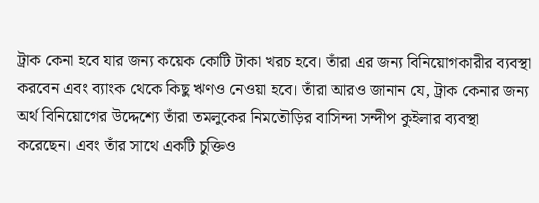ট্রাক কেনা হবে যার জন্য কয়েক কোটি টাকা খরচ হবে। তাঁরা এর জন্য বিনিয়োগকারীর ব্যবস্থা করবেন এবং ব্যাংক থেকে কিছু ঋণও নেওয়া হবে। তাঁরা আরও জানান যে, ট্রাক কেনার জন্য অর্থ বিনিয়োগের উদ্দেশ্যে তাঁরা তমলুকের নিমতৌড়ির বাসিন্দা সন্দীপ কুইলার ব্যবস্থা করেছেন। এবং তাঁর সাথে একটি চুক্তিও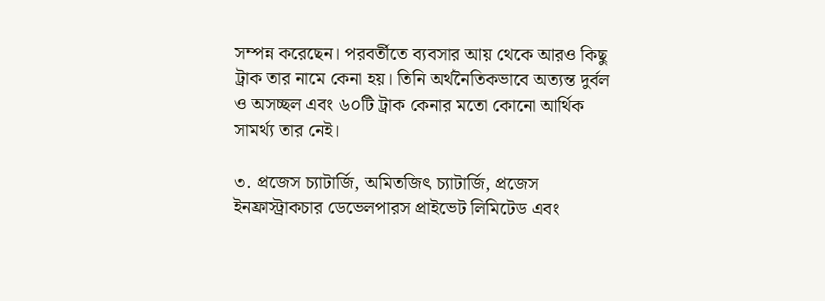সম্পন্ন করেছেন। পরবর্তীতে ব্যবসার আয় থেকে আরও কিছু ট্রাক তার নামে কেনা হয়। তিনি অর্থনৈতিকভাবে অত্যন্ত দুর্বল ও অসচ্ছল এবং ৬০টি ট্রাক কেনার মতো কোনো আর্থিক সামর্থ্য তার নেই।

৩. প্রজেস চ্যাটার্জি, অমিতজিৎ চ্যাটার্জি, প্রজেস ইনফ্রাস্ট্রাকচার ডেভেলপারস প্রাইভেট লিমিটেড এবং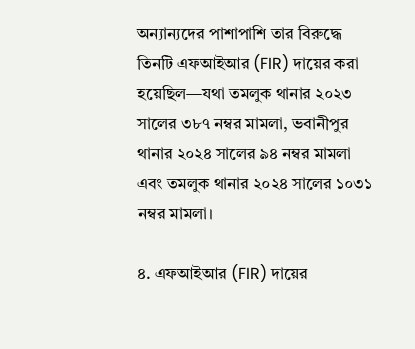অন্যান্যদের পাশাপাশি তার বিরুদ্ধে তিনটি এফআইআর (FIR) দায়ের করা হয়েছিল—যথা তমলুক থানার ২০২৩ সালের ৩৮৭ নম্বর মামলা, ভবানীপুর থানার ২০২৪ সালের ৯৪ নম্বর মামলা এবং তমলুক থানার ২০২৪ সালের ১০৩১ নম্বর মামলা।

৪. এফআইআর (FIR) দায়ের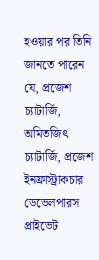হওয়ার পর তিনি জানতে পারেন যে, প্রজেশ চ্যাটার্জি, অমিতজিৎ চ্যাটার্জি, প্রজেশ ইনফ্রাস্ট্রাকচার ডেভেলপারস প্রাইভেট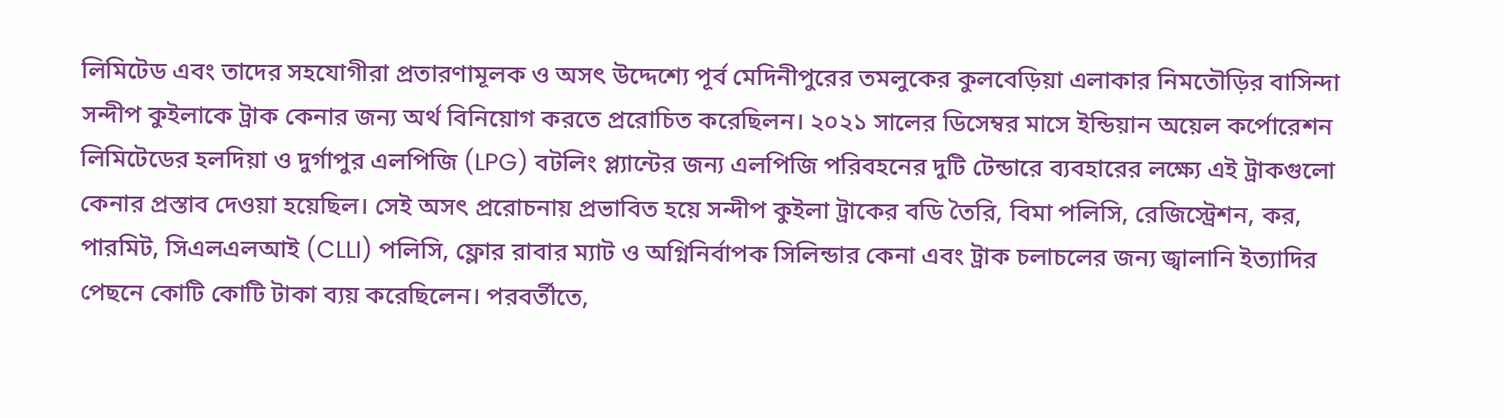লিমিটেড এবং তাদের সহযোগীরা প্রতারণামূলক ও অসৎ উদ্দেশ্যে পূর্ব মেদিনীপুরের তমলুকের কুলবেড়িয়া এলাকার নিমতৌড়ির বাসিন্দা সন্দীপ কুইলাকে ট্রাক কেনার জন্য অর্থ বিনিয়োগ করতে প্ররোচিত করেছিলন। ২০২১ সালের ডিসেম্বর মাসে ইন্ডিয়ান অয়েল কর্পোরেশন লিমিটেডের হলদিয়া ও দুর্গাপুর এলপিজি (LPG) বটলিং প্ল্যান্টের জন্য এলপিজি পরিবহনের দুটি টেন্ডারে ব্যবহারের লক্ষ্যে এই ট্রাকগুলো কেনার প্রস্তাব দেওয়া হয়েছিল। সেই অসৎ প্ররোচনায় প্রভাবিত হয়ে সন্দীপ কুইলা ট্রাকের বডি তৈরি, বিমা পলিসি, রেজিস্ট্রেশন, কর, পারমিট, সিএলএলআই (CLLI) পলিসি, ফ্লোর রাবার ম্যাট ও অগ্নিনির্বাপক সিলিন্ডার কেনা এবং ট্রাক চলাচলের জন্য জ্বালানি ইত্যাদির পেছনে কোটি কোটি টাকা ব্যয় করেছিলেন। পরবর্তীতে,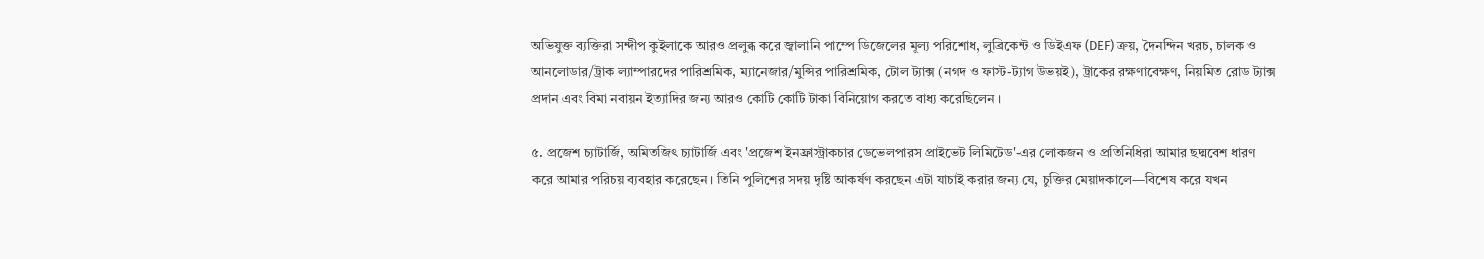অভিযুক্ত ব্যক্তিরা সন্দীপ কুইলাকে আরও প্রলুব্ধ করে জ্বালানি পাম্পে ডিজেলের মূল্য পরিশোধ, লুব্রিকেন্ট ও ডিইএফ (DEF) ক্রয়, দৈনন্দিন খরচ, চালক ও আনলোডার/ট্রাক ল্যাম্পারদের পারিশ্রমিক, ম্যানেজার/মুন্সির পারিশ্রমিক, টোল ট্যাক্স (নগদ ও ফাস্ট-ট্যাগ উভয়ই), ট্রাকের রক্ষণাবেক্ষণ, নিয়মিত রোড ট্যাক্স প্রদান এবং বিমা নবায়ন ইত্যাদির জন্য আরও কোটি কোটি টাকা বিনিয়োগ করতে বাধ্য করেছিলেন ।

৫. প্রজেশ চ্যাটার্জি, অমিতজিৎ চ্যাটার্জি এবং 'প্রজেশ ইনফ্রাস্ট্রাকচার ডেভেলপারস প্রাইভেট লিমিটেড'-এর লোকজন ও প্রতিনিধিরা আমার ছদ্মবেশ ধারণ করে আমার পরিচয় ব্যবহার করেছেন। তিনি পুলিশের সদয় দৃষ্টি আকর্ষণ করছেন এটা যাচাই করার জন্য যে, চুক্তির মেয়াদকালে—বিশেষ করে যখন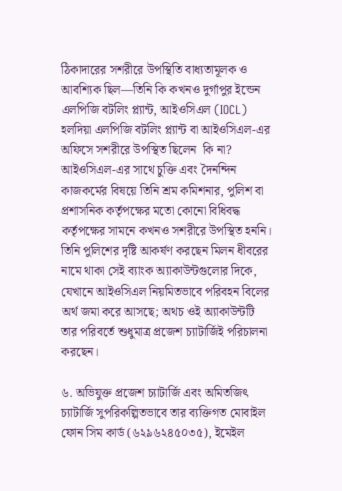ঠিকাদারের সশরীরে উপস্থিতি বাধ্যতামূলক ও আবশ্যিক ছিল—তিনি কি কখনও দুর্গাপুর ইন্ডেন এলপিজি বটলিং প্ল্যান্ট, আইওসিএল (IOCL) হলদিয়া এলপিজি বটলিং প্ল্যান্ট বা আইওসিএল-এর অফিসে সশরীরে উপস্থিত ছিলেন  কি না? আইওসিএল-এর সাথে চুক্তি এবং দৈনন্দিন কাজকর্মের বিষয়ে তিনি শ্রম কমিশনার, পুলিশ বা প্রশাসনিক কর্তৃপক্ষের মতো কোনো বিধিবদ্ধ কর্তৃপক্ষের সামনে কখনও সশরীরে উপস্থিত হননি। তিনি পুলিশের দৃষ্টি আকর্ষণ করছেন মিলন ধীবরের নামে থাকা সেই ব্যাংক অ্যাকাউন্টগুলোর দিকে, যেখানে আইওসিএল নিয়মিতভাবে পরিবহন বিলের অর্থ জমা করে আসছে; অথচ ওই অ্যাকাউন্টটি তার পরিবর্তে শুধুমাত্র প্রজেশ চ্যাটার্জিই পরিচালনা করছেন।

৬. অভিযুক্ত প্রজেশ চ্যাটার্জি এবং অমিতজিৎ চ্যাটার্জি সুপরিকল্পিতভাবে তার ব্যক্তিগত মোবাইল ফোন সিম কার্ড (৬২৯৬২৪৫০৩৫), ইমেইল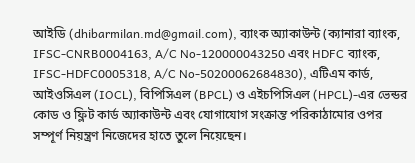আইডি (dhibarmilan.md@gmail.com), ব্যাংক অ্যাকাউন্ট (ক্যানারা ব্যাংক, IFSC-CNRB0004163, A/C No-120000043250 এবং HDFC ব্যাংক, IFSC-HDFC0005318, A/C No-50200062684830), এটিএম কার্ড, আইওসিএল (IOCL), বিপিসিএল (BPCL) ও এইচপিসিএল (HPCL)-এর ভেন্ডর কোড ও ফ্লিট কার্ড অ্যাকাউন্ট এবং যোগাযোগ সংক্রান্ত পরিকাঠামোর ওপর সম্পূর্ণ নিয়ন্ত্রণ নিজেদের হাতে তুলে নিয়েছেন।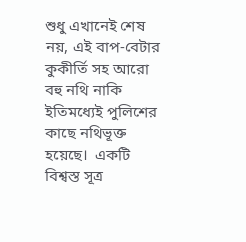শুধু এখানেই শেষ নয়, এই বাপ-বেটার কুকীর্তি সহ আরো বহু নথি নাকি ইতিমধ্যেই পুলিশের কাছে নথিভূক্ত হয়েছে।  একটি বিশ্বস্ত সূত্র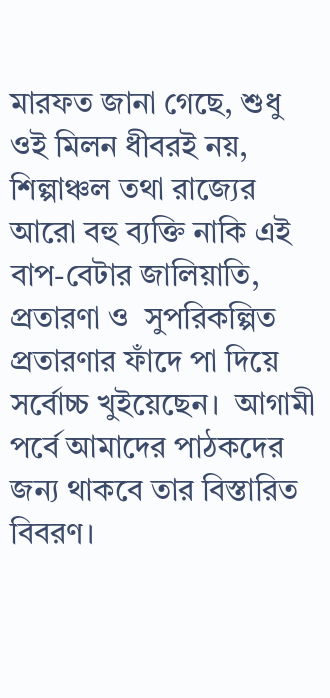মারফত জানা গেছে, শুধু ওই মিলন ধীবরই নয়, শিল্পাঞ্চল তথা রাজ্যের আরো বহু ব্যক্তি নাকি এই বাপ-বেটার জালিয়াতি, প্রতারণা ও  সুপরিকল্পিত প্রতারণার ফাঁদে পা দিয়ে সর্বোচ্চ খুইয়েছেন।  আগামী পর্বে আমাদের পাঠকদের জন্য থাকবে তার বিস্তারিত বিবরণ।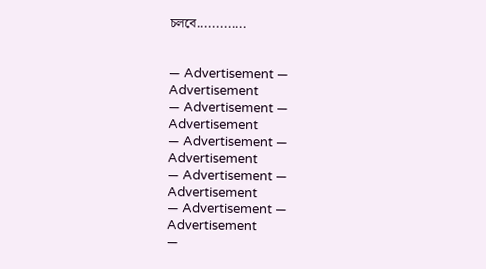চলবে.............


— Advertisement —
Advertisement
— Advertisement —
Advertisement
— Advertisement —
Advertisement
— Advertisement —
Advertisement
— Advertisement —
Advertisement
—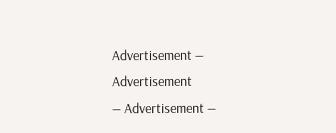Advertisement —
Advertisement
— Advertisement —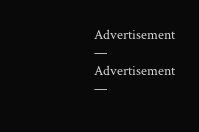Advertisement
— Advertisement —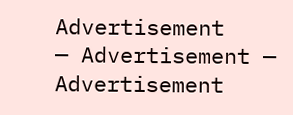Advertisement
— Advertisement —
Advertisement